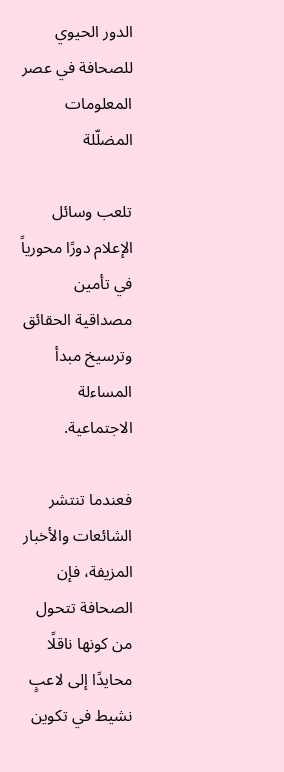الدور الحيوي للصحافة في عصر المعلومات المضلّلة

تلعب وسائل الإعلام دورًا محورياً في تأمين مصداقية الحقائق وترسيخ مبدأ المساءلة الاجتماعية.

فعندما تنتشر الشائعات والأخبار المزيفة، فإن الصحافة تتحول من كونها ناقلًا محايدًا إلى لاعبٍ نشيط في تكوين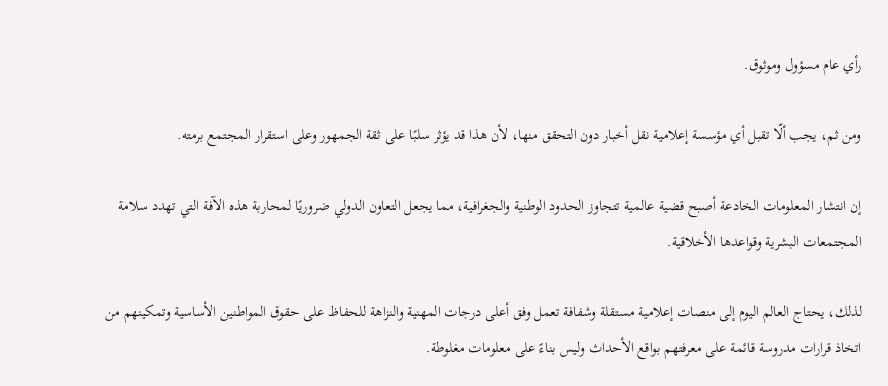رأي عام مسؤول وموثوق.

ومن ثم، يجب ألّا تقبل أي مؤسسة إعلامية نقل أخبار دون التحقق منها، لأن هذا قد يؤثر سلبًا على ثقة الجمهور وعلى استقرار المجتمع برمته.

إن انتشار المعلومات الخادعة أصبح قضية عالمية تتجاوز الحدود الوطنية والجغرافية، مما يجعل التعاون الدولي ضروريًا لمحاربة هذه الآفة التي تهدد سلامة المجتمعات البشرية وقواعدها الأخلاقية.

لذلك، يحتاج العالم اليوم إلى منصات إعلامية مستقلة وشفافة تعمل وفق أعلى درجات المهنية والنزاهة للحفاظ على حقوق المواطنين الأساسية وتمكينهم من اتخاذ قرارات مدروسة قائمة على معرفتهم بواقع الأحداث وليس بناءً على معلومات مغلوطة.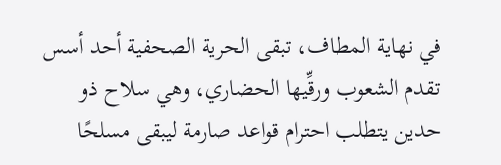في نهاية المطاف، تبقى الحرية الصحفية أحد أسس تقدم الشعوب ورقِّيها الحضاري، وهي سلاح ذو حدين يتطلب احترام قواعد صارمة ليبقى مسلحًا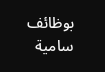بوظائف سامية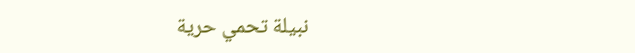نبيلة تحمي حرية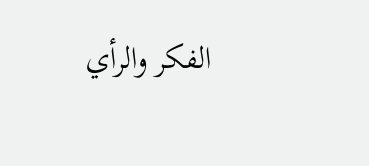الفكر والرأي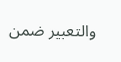والتعبير ضمن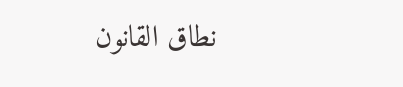نطاق القانون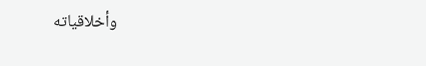وأخلاقياته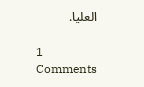العليا.

1 Comments